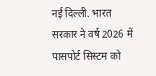नई दिल्ली. भारत सरकार ने वर्ष 2026 में पासपोर्ट सिस्टम को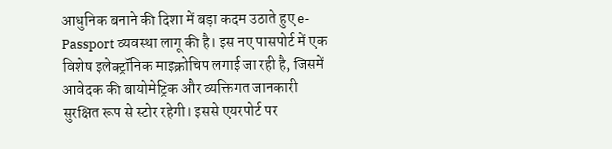आधुनिक बनाने की दिशा में बड़ा कदम उठाते हुए e-Passport व्यवस्था लागू की है। इस नए पासपोर्ट में एक विशेष इलेक्ट्रॉनिक माइक्रोचिप लगाई जा रही है, जिसमें आवेदक की बायोमेट्रिक और व्यक्तिगत जानकारी सुरक्षित रूप से स्टोर रहेगी। इससे एयरपोर्ट पर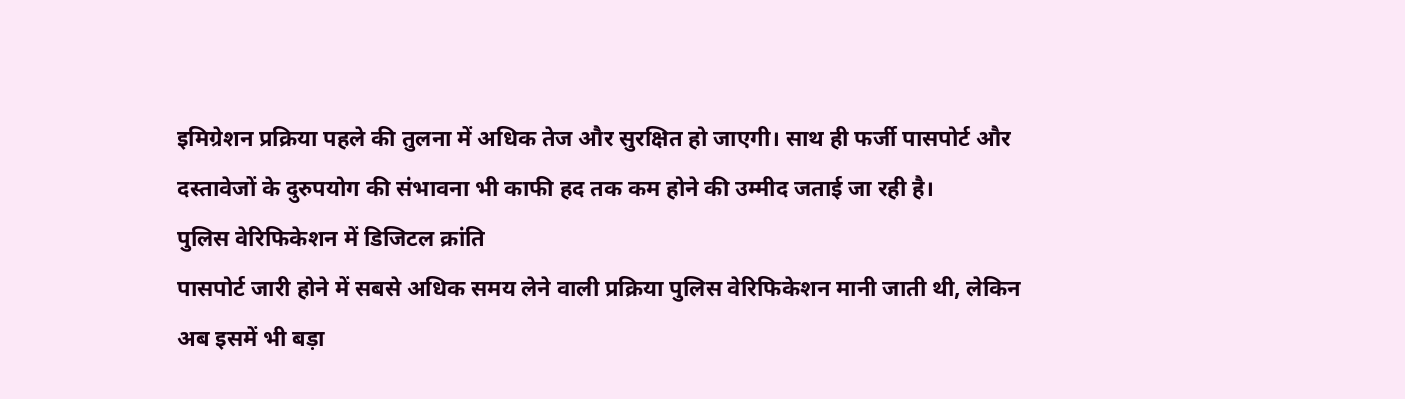इमिग्रेशन प्रक्रिया पहले की तुलना में अधिक तेज और सुरक्षित हो जाएगी। साथ ही फर्जी पासपोर्ट और दस्तावेजों के दुरुपयोग की संभावना भी काफी हद तक कम होने की उम्मीद जताई जा रही है।
पुलिस वेरिफिकेशन में डिजिटल क्रांति
पासपोर्ट जारी होने में सबसे अधिक समय लेने वाली प्रक्रिया पुलिस वेरिफिकेशन मानी जाती थी, लेकिन अब इसमें भी बड़ा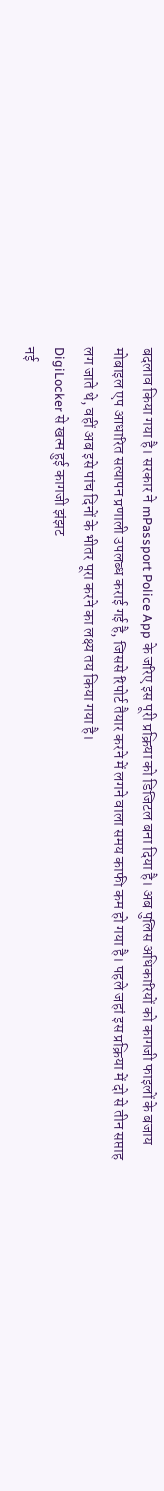बदलाव किया गया है। सरकार ने mPassport Police App के जरिए इस पूरी प्रक्रिया को डिजिटल बना दिया है। अब पुलिस अधिकारियों को कागजी फाइलों के बजाय मोबाइल एप आधारित सत्यापन प्रणाली उपलब्ध कराई गई है, जिससे रिपोर्ट तैयार करने में लगने वाला समय काफी कम हो गया है। पहले जहां इस प्रक्रिया में दो से तीन सप्ताह लग जाते थे, वहीं अब इसे पांच दिनों के भीतर पूरा करने का लक्ष्य तय किया गया है।
DigiLocker से खत्म हुई कागजी झंझट
नई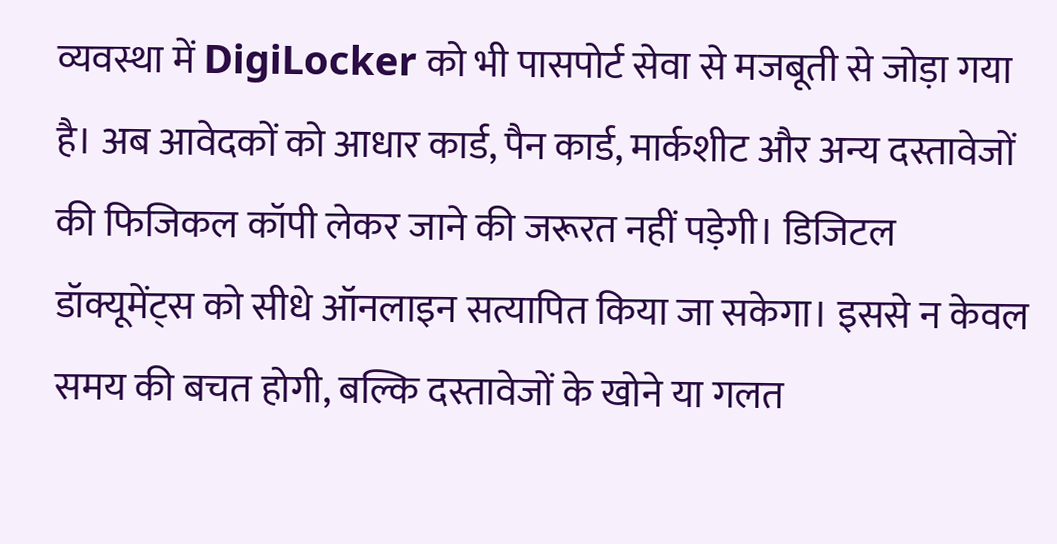व्यवस्था में DigiLocker को भी पासपोर्ट सेवा से मजबूती से जोड़ा गया है। अब आवेदकों को आधार कार्ड, पैन कार्ड, मार्कशीट और अन्य दस्तावेजों की फिजिकल कॉपी लेकर जाने की जरूरत नहीं पड़ेगी। डिजिटल डॉक्यूमेंट्स को सीधे ऑनलाइन सत्यापित किया जा सकेगा। इससे न केवल समय की बचत होगी, बल्कि दस्तावेजों के खोने या गलत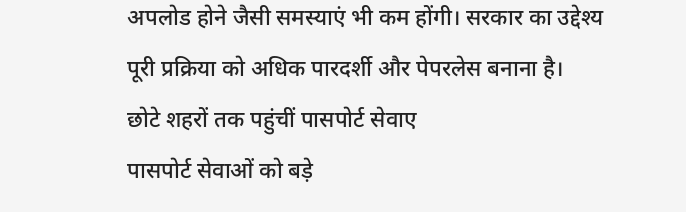अपलोड होने जैसी समस्याएं भी कम होंगी। सरकार का उद्देश्य पूरी प्रक्रिया को अधिक पारदर्शी और पेपरलेस बनाना है।
छोटे शहरों तक पहुंचीं पासपोर्ट सेवाए
पासपोर्ट सेवाओं को बड़े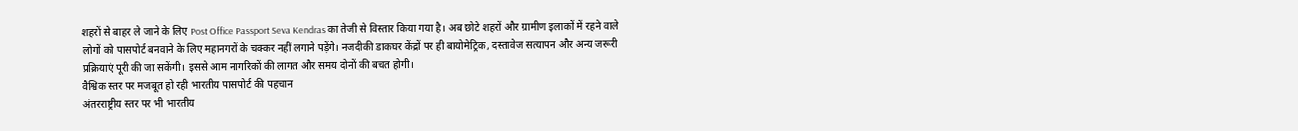शहरों से बाहर ले जाने के लिए Post Office Passport Seva Kendras का तेजी से विस्तार किया गया है। अब छोटे शहरों और ग्रामीण इलाकों में रहने वाले लोगों को पासपोर्ट बनवाने के लिए महानगरों के चक्कर नहीं लगाने पड़ेंगे। नजदीकी डाकघर केंद्रों पर ही बायोमेट्रिक, दस्तावेज सत्यापन और अन्य जरूरी प्रक्रियाएं पूरी की जा सकेंगी। इससे आम नागरिकों की लागत और समय दोनों की बचत होगी।
वैश्विक स्तर पर मजबूत हो रही भारतीय पासपोर्ट की पहचान
अंतरराष्ट्रीय स्तर पर भी भारतीय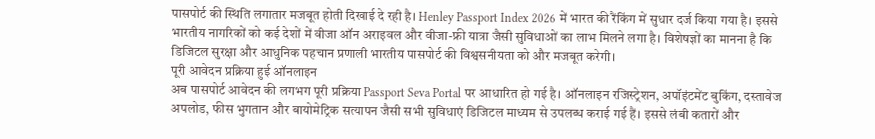पासपोर्ट की स्थिति लगातार मजबूत होती दिखाई दे रही है। Henley Passport Index 2026 में भारत की रैंकिंग में सुधार दर्ज किया गया है। इससे भारतीय नागरिकों को कई देशों में वीजा ऑन अराइवल और वीजा-फ्री यात्रा जैसी सुविधाओं का लाभ मिलने लगा है। विशेषज्ञों का मानना है कि डिजिटल सुरक्षा और आधुनिक पहचान प्रणाली भारतीय पासपोर्ट की विश्वसनीयता को और मजबूत करेगी।
पूरी आवेदन प्रक्रिया हुई ऑनलाइन
अब पासपोर्ट आवेदन की लगभग पूरी प्रक्रिया Passport Seva Portal पर आधारित हो गई है। ऑनलाइन रजिस्ट्रेशन, अपॉइंटमेंट बुकिंग, दस्तावेज अपलोड, फीस भुगतान और बायोमेट्रिक सत्यापन जैसी सभी सुविधाएं डिजिटल माध्यम से उपलब्ध कराई गई हैं। इससे लंबी कतारों और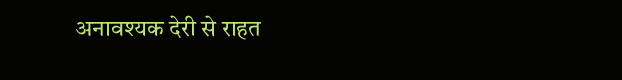अनावश्यक देरी से राहत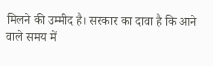मिलने की उम्मीद है। सरकार का दावा है कि आने वाले समय में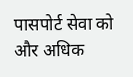पासपोर्ट सेवा को और अधिक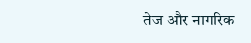तेज और नागरिक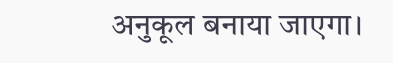अनुकूल बनाया जाएगा।